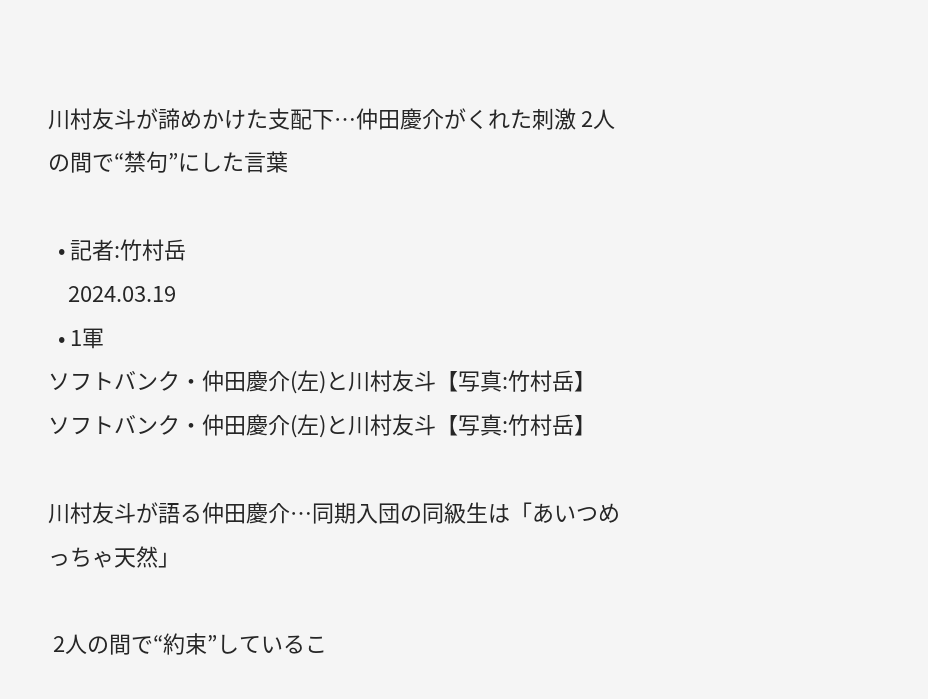川村友斗が諦めかけた支配下…仲田慶介がくれた刺激 2人の間で“禁句”にした言葉

  • 記者:竹村岳
    2024.03.19
  • 1軍
ソフトバンク・仲田慶介(左)と川村友斗【写真:竹村岳】
ソフトバンク・仲田慶介(左)と川村友斗【写真:竹村岳】

川村友斗が語る仲田慶介…同期入団の同級生は「あいつめっちゃ天然」

 2人の間で“約束”しているこ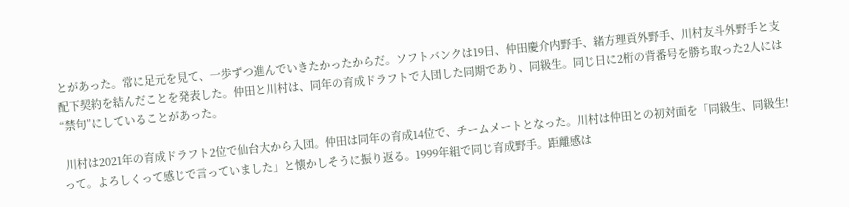とがあった。常に足元を見て、一歩ずつ進んでいきたかったからだ。ソフトバンクは19日、仲田慶介内野手、緒方理貢外野手、川村友斗外野手と支配下契約を結んだことを発表した。仲田と川村は、同年の育成ドラフトで入団した同期であり、同級生。同じ日に2桁の背番号を勝ち取った2人には“禁句”にしていることがあった。

 川村は2021年の育成ドラフト2位で仙台大から入団。仲田は同年の育成14位で、チームメートとなった。川村は仲田との初対面を「同級生、同級生! って。よろしくって感じで言っていました」と懐かしそうに振り返る。1999年組で同じ育成野手。距離感は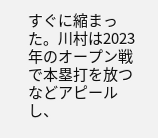すぐに縮まった。川村は2023年のオープン戦で本塁打を放つなどアピールし、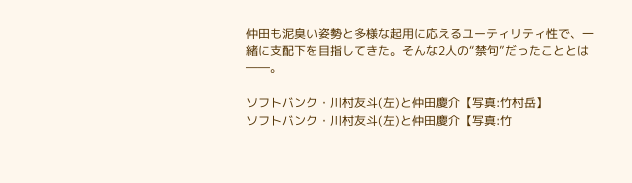仲田も泥臭い姿勢と多様な起用に応えるユーティリティ性で、一緒に支配下を目指してきた。そんな2人の“禁句”だったこととは――。

ソフトバンク・川村友斗(左)と仲田慶介【写真:竹村岳】
ソフトバンク・川村友斗(左)と仲田慶介【写真:竹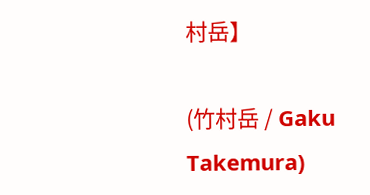村岳】

(竹村岳 / Gaku Takemura)